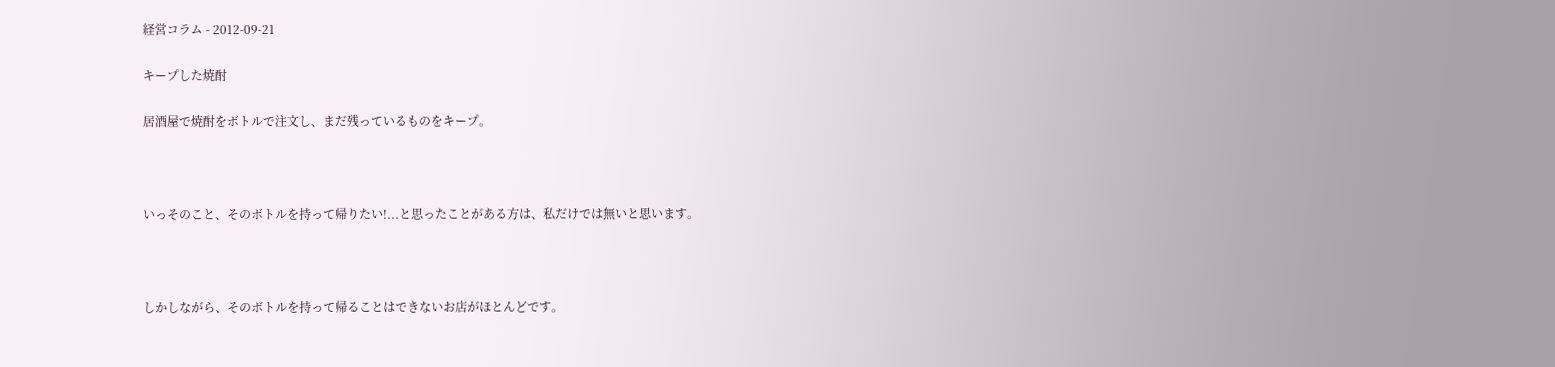経営コラム - 2012-09-21

キープした焼酎

居酒屋で焼酎をボトルで注文し、まだ残っているものをキープ。



いっそのこと、そのボトルを持って帰りたい!...と思ったことがある方は、私だけでは無いと思います。



しかしながら、そのボトルを持って帰ることはできないお店がほとんどです。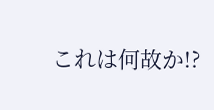これは何故か!?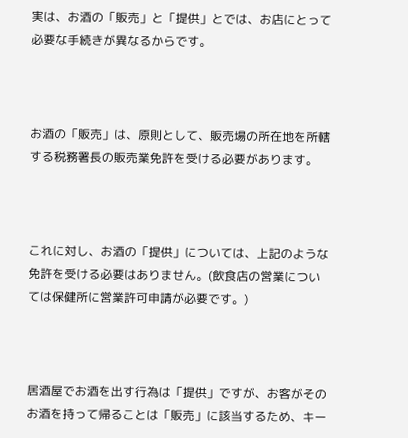実は、お酒の「販売」と「提供」とでは、お店にとって必要な手続きが異なるからです。



お酒の「販売」は、原則として、販売場の所在地を所轄する税務署長の販売業免許を受ける必要があります。



これに対し、お酒の「提供」については、上記のような免許を受ける必要はありません。(飲食店の営業については保健所に営業許可申請が必要です。)



居酒屋でお酒を出す行為は「提供」ですが、お客がそのお酒を持って帰ることは「販売」に該当するため、キー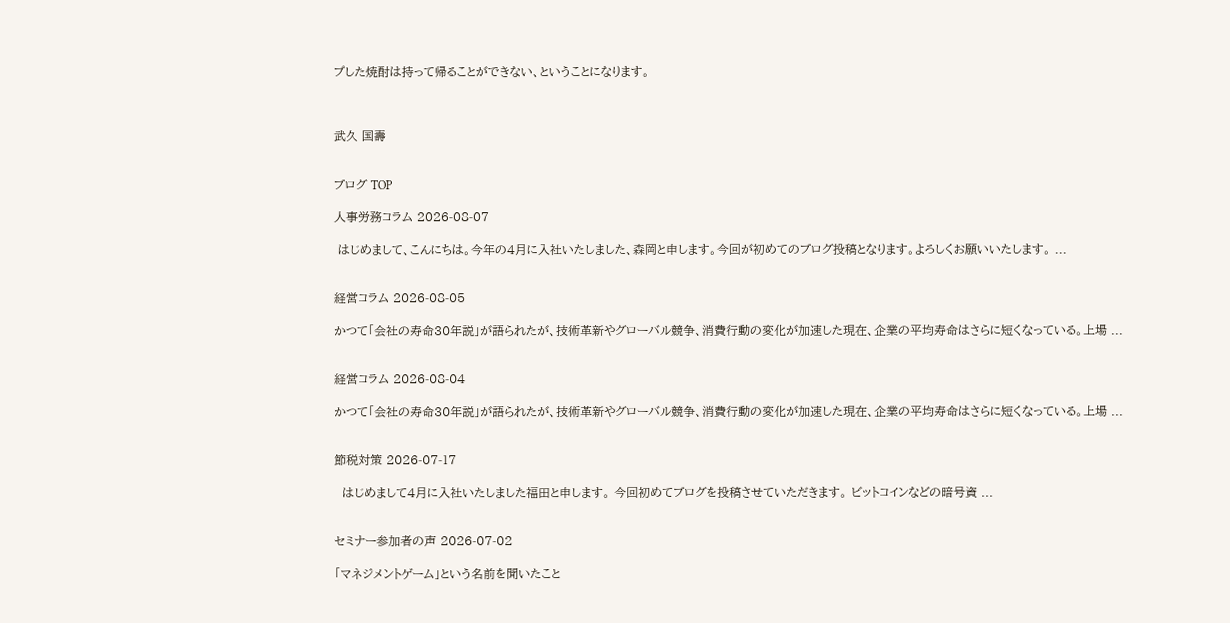プした焼酎は持って帰ることができない、ということになります。



武久 国壽


ブログ TOP

人事労務コラム 2026-08-07

 はじめまして、こんにちは。今年の4月に入社いたしました、森岡と申します。今回が初めてのブログ投稿となります。よろしくお願いいたします。 ...


経営コラム 2026-08-05

かつて「会社の寿命30年説」が語られたが、技術革新やグローバル競争、消費行動の変化が加速した現在、企業の平均寿命はさらに短くなっている。上場 ...


経営コラム 2026-08-04

かつて「会社の寿命30年説」が語られたが、技術革新やグローバル競争、消費行動の変化が加速した現在、企業の平均寿命はさらに短くなっている。上場 ...


節税対策 2026-07-17

  はじめまして4月に入社いたしました福田と申します。 今回初めてブログを投稿させていただきます。 ビットコインなどの暗号資 ...


セミナー参加者の声 2026-07-02

「マネジメントゲーム」という名前を聞いたこと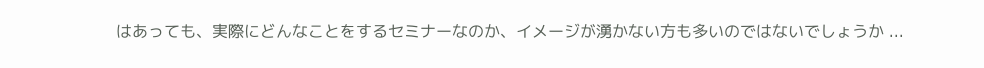はあっても、実際にどんなことをするセミナーなのか、イメージが湧かない方も多いのではないでしょうか ...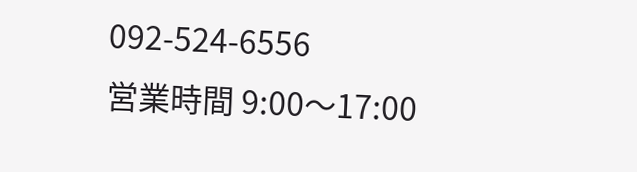092-524-6556
営業時間 9:00〜17:00